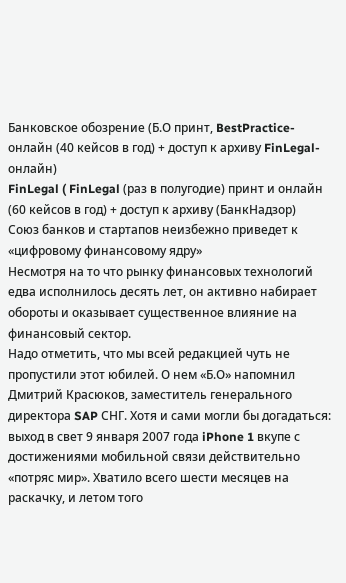Банковское обозрение (Б.О принт, BestPractice-онлайн (40 кейсов в год) + доступ к архиву FinLegal-онлайн)
FinLegal ( FinLegal (раз в полугодие) принт и онлайн (60 кейсов в год) + доступ к архиву (БанкНадзор)
Союз банков и стартапов неизбежно приведет к «цифровому финансовому ядру»
Несмотря на то что рынку финансовых технологий едва исполнилось десять лет, он активно набирает обороты и оказывает существенное влияние на финансовый сектор.
Надо отметить, что мы всей редакцией чуть не пропустили этот юбилей. О нем «Б.О» напомнил Дмитрий Красюков, заместитель генерального директора SAP СНГ. Хотя и сами могли бы догадаться: выход в свет 9 января 2007 года iPhone 1 вкупе с достижениями мобильной связи действительно «потряс мир». Хватило всего шести месяцев на раскачку, и летом того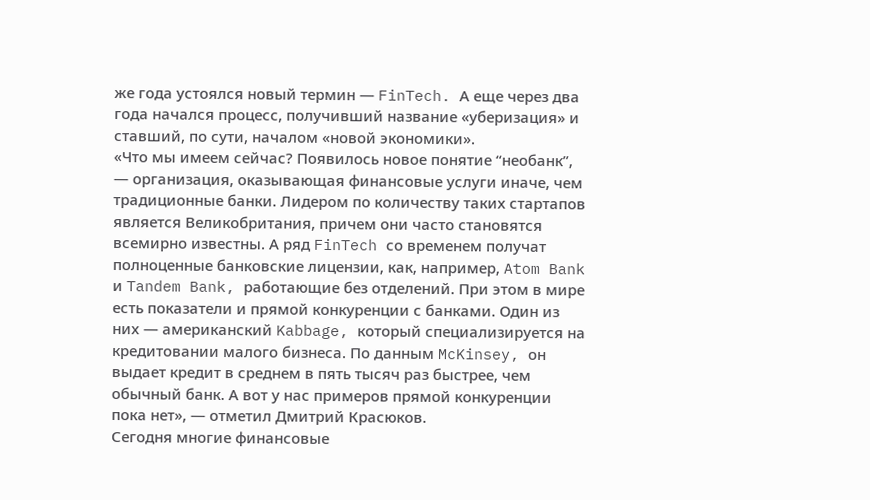же года устоялся новый термин — FinTech. А еще через два года начался процесс, получивший название «уберизация» и ставший, по сути, началом «новой экономики».
«Что мы имеем сейчас? Появилось новое понятие “необанк”, — организация, оказывающая финансовые услуги иначе, чем традиционные банки. Лидером по количеству таких стартапов является Великобритания, причем они часто становятся всемирно известны. А ряд FinTech со временем получат полноценные банковские лицензии, как, например, Atom Bank и Tandem Bank, работающие без отделений. При этом в мире есть показатели и прямой конкуренции с банками. Один из них — американский Kabbage, который специализируется на кредитовании малого бизнеса. По данным McKinsey, он выдает кредит в среднем в пять тысяч раз быстрее, чем обычный банк. А вот у нас примеров прямой конкуренции пока нет», — отметил Дмитрий Красюков.
Сегодня многие финансовые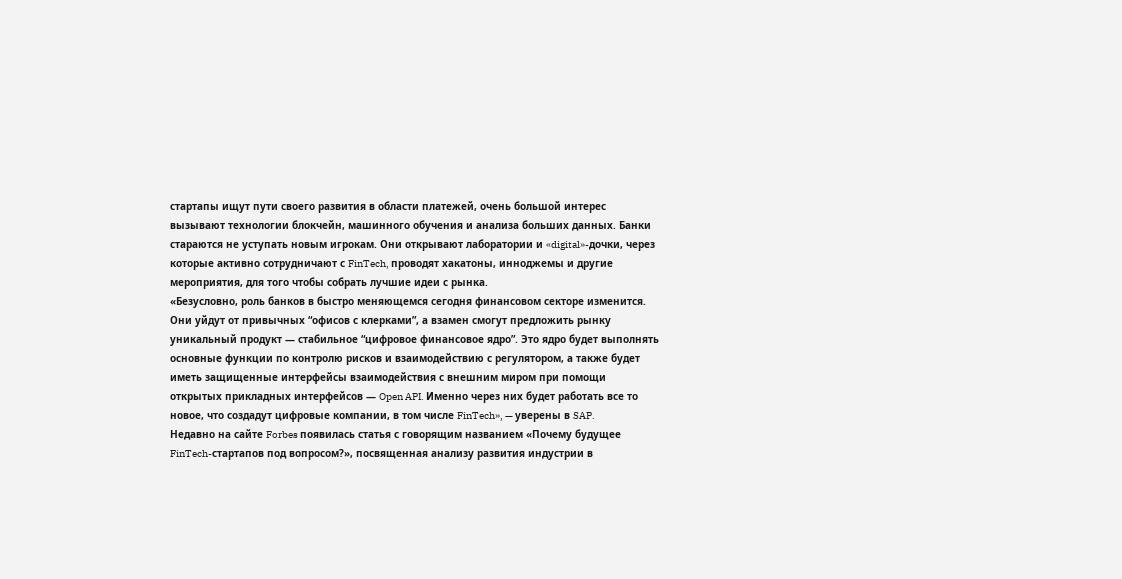стартапы ищут пути своего развития в области платежей, очень большой интерес вызывают технологии блокчейн, машинного обучения и анализа больших данных. Банки стараются не уступать новым игрокам. Они открывают лаборатории и «digital»-дочки, через которые активно сотрудничают с FinTech, проводят хакатоны, инноджемы и другие мероприятия, для того чтобы собрать лучшие идеи с рынка.
«Безусловно, роль банков в быстро меняющемся сегодня финансовом секторе изменится. Они уйдут от привычных “офисов с клерками”, а взамен смогут предложить рынку уникальный продукт — стабильное “цифровое финансовое ядро”. Это ядро будет выполнять основные функции по контролю рисков и взаимодействию с регулятором, а также будет иметь защищенные интерфейсы взаимодействия с внешним миром при помощи открытых прикладных интерфейсов — Open API. Именно через них будет работать все то новое, что создадут цифровые компании, в том числе FinTech», — уверены в SAP.
Недавно на сайте Forbes появилась статья с говорящим названием «Почему будущее FinTech-стартапов под вопросом?», посвященная анализу развития индустрии в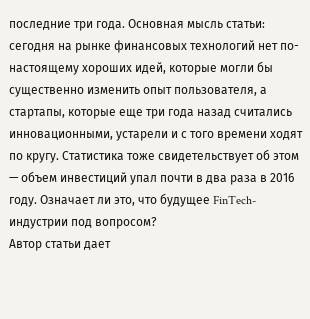последние три года. Основная мысль статьи: сегодня на рынке финансовых технологий нет по-настоящему хороших идей, которые могли бы существенно изменить опыт пользователя, а стартапы, которые еще три года назад считались инновационными, устарели и с того времени ходят по кругу. Статистика тоже свидетельствует об этом — объем инвестиций упал почти в два раза в 2016 году. Означает ли это, что будущее FinTech-индустрии под вопросом?
Автор статьи дает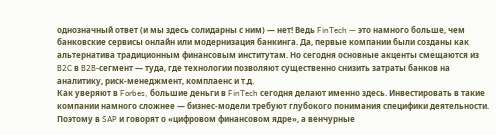однозначный ответ (и мы здесь солидарны с ним) — нет! Ведь FinTech — это намного больше, чем банковские сервисы онлайн или модернизация банкинга. Да, первые компании были созданы как альтернатива традиционным финансовым институтам. Но сегодня основные акценты смещаются из B2C в B2B-сегмент — туда, где технологии позволяют существенно снизить затраты банков на аналитику, риск-менеджмент, комплаенс и т.д.
Как уверяют в Forbes, большие деньги в FinTech сегодня делают именно здесь. Инвестировать в такие компании намного сложнее — бизнес-модели требуют глубокого понимания специфики деятельности. Поэтому в SAP и говорят о «цифровом финансовом ядре», а венчурные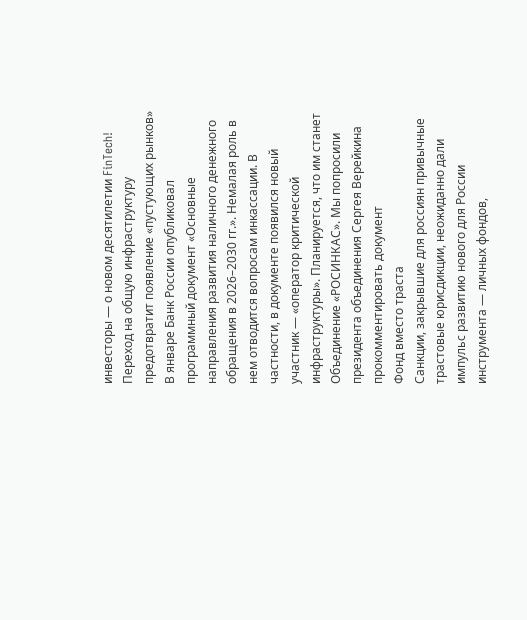инвесторы — о новом десятилетии FinTech!
Переход на общую инфраструктуру предотвратит появление «пустующих рынков»
В январе Банк России опубликовал программный документ «Основные направления развития наличного денежного обращения в 2026–2030 гг.». Немалая роль в нем отводится вопросам инкассации. В частности, в документе появился новый участник — «оператор критической инфраструктуры». Планируется, что им станет Объединение «РОСИНКАС». Мы попросили президента объединения Сергея Верейкина прокомментировать документ
Фонд вместо траста
Санкции, закрывшие для россиян привычные трастовые юрисдикции, неожиданно дали импульс развитию нового для России инструмента — личных фондов,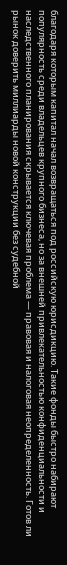благодаря которым капитал начал возвращаться под российскую юрисдикцию. Такие фонды быстро набирают популярность среди владельцев крупного бизнеса, но за внешней привлекательностью конфиденциальности и наследственного планирования скрывается ключевая проблема — правовая и налоговая неопределенность. Готов ли рынок доверить миллиарды новой конструкции без судебной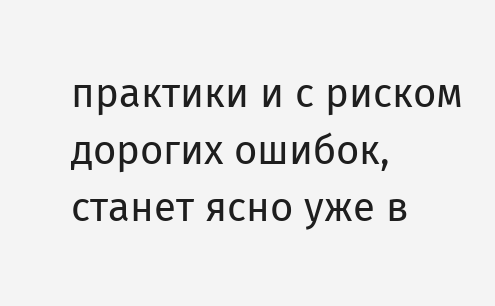практики и с риском дорогих ошибок, станет ясно уже в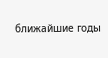ближайшие годы